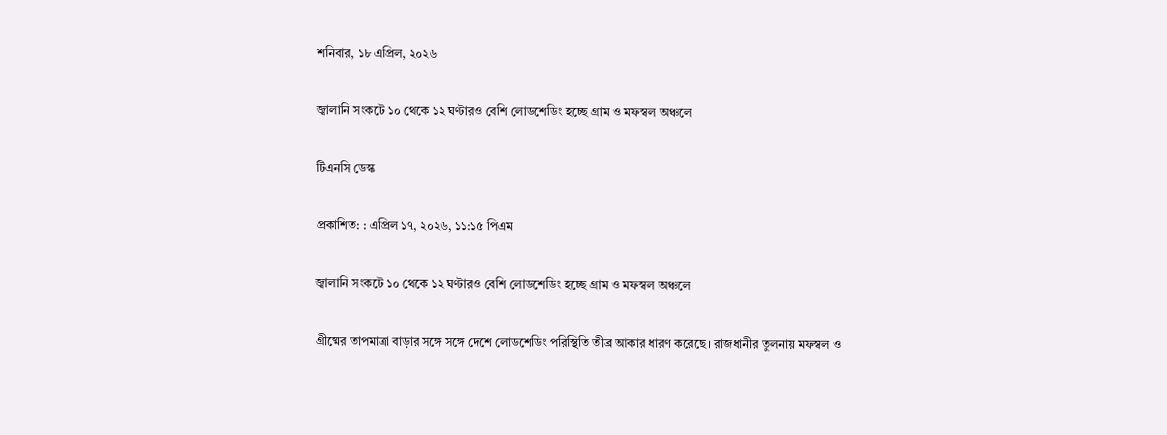শনিবার, ১৮ এপ্রিল, ২০২৬

জ্বালানি সংকটে ১০ থেকে ১২ ঘণ্টারও বেশি লোডশেডিং হচ্ছে গ্রাম ও মফস্বল অঞ্চলে

টিএনসি ডেস্ক

প্রকাশিত: : এপ্রিল ১৭, ২০২৬, ১১:১৫ পিএম

জ্বালানি সংকটে ১০ থেকে ১২ ঘণ্টারও বেশি লোডশেডিং হচ্ছে গ্রাম ও মফস্বল অঞ্চলে

গ্রীষ্মের তাপমাত্রা বাড়ার সঙ্গে সঙ্গে দেশে লোডশেডিং পরিস্থিতি তীব্র আকার ধারণ করেছে। রাজধানীর তুলনায় মফস্বল ও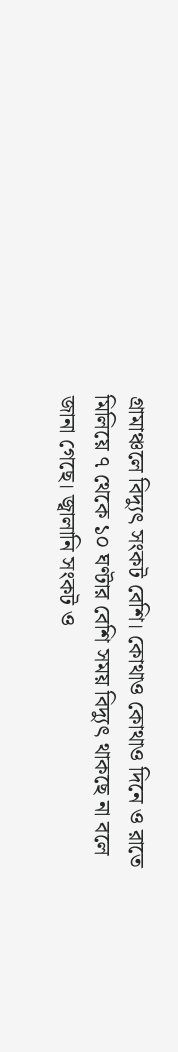গ্রামাঞ্চলে বিদ্যুৎ সংকট বেশি। কোথাও কোথাও দিনে ও রাতে মিলিয়ে ৭ থেকে ১০ ঘণ্টার বেশি সময় বিদ্যুৎ থাকছে না বলে জানা গেছে। জ্বালানি সংকট ও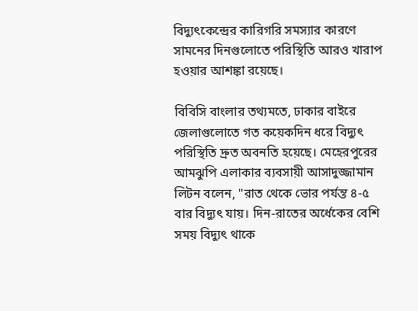বিদ্যুৎকেন্দ্রের কারিগরি সমস্যার কারণে সামনের দিনগুলোতে পরিস্থিতি আরও খারাপ হওয়ার আশঙ্কা রয়েছে।

বিবিসি বাংলার তথ্যমতে, ঢাকার বাইরে জেলাগুলোতে গত কয়েকদিন ধরে বিদ্যুৎ পরিস্থিতি দ্রুত অবনতি হয়েছে। মেহেরপুরের আমঝুপি এলাকার ব্যবসায়ী আসাদুজ্জামান লিটন বলেন, "রাত থেকে ভোর পর্যন্ত ৪-৫ বার বিদ্যুৎ যায়। দিন-রাতের অর্ধেকের বেশি সময় বিদ্যুৎ থাকে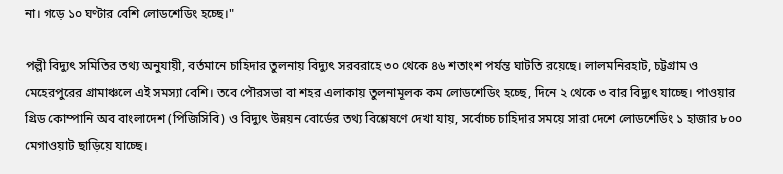না। গড়ে ১০ ঘণ্টার বেশি লোডশেডিং হচ্ছে।"

পল্লী বিদ্যুৎ সমিতির তথ্য অনুযায়ী, বর্তমানে চাহিদার তুলনায় বিদ্যুৎ সরবরাহে ৩০ থেকে ৪৬ শতাংশ পর্যন্ত ঘাটতি রয়েছে। লালমনিরহাট, চট্টগ্রাম ও মেহেরপুরের গ্রামাঞ্চলে এই সমস্যা বেশি। তবে পৌরসভা বা শহর এলাকায় তুলনামূলক কম লোডশেডিং হচ্ছে, দিনে ২ থেকে ৩ বার বিদ্যুৎ যাচ্ছে। পাওয়ার গ্রিড কোম্পানি অব বাংলাদেশ (পিজিসিবি) ও বিদ্যুৎ উন্নয়ন বোর্ডের তথ্য বিশ্লেষণে দেখা যায়, সর্বোচ্চ চাহিদার সময়ে সারা দেশে লোডশেডিং ১ হাজার ৮০০ মেগাওয়াট ছাড়িয়ে যাচ্ছে।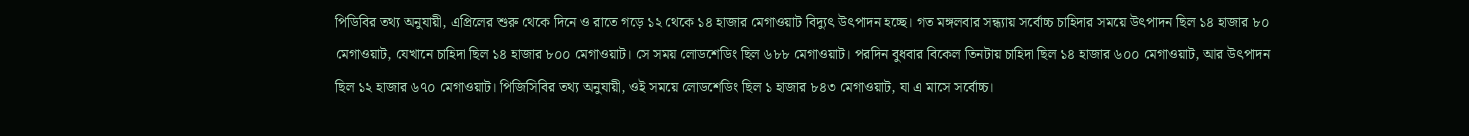পিডিবির তথ্য অনুযায়ী, এপ্রিলের শুরু থেকে দিনে ও রাতে গড়ে ১২ থেকে ১৪ হাজার মেগাওয়াট বিদ্যুৎ উৎপাদন হচ্ছে। গত মঙ্গলবার সন্ধ্যায় সর্বোচ্চ চাহিদার সময়ে উৎপাদন ছিল ১৪ হাজার ৮০ মেগাওয়াট, যেখানে চাহিদা ছিল ১৪ হাজার ৮০০ মেগাওয়াট। সে সময় লোডশেডিং ছিল ৬৮৮ মেগাওয়াট। পরদিন বুধবার বিকেল তিনটায় চাহিদা ছিল ১৪ হাজার ৬০০ মেগাওয়াট, আর উৎপাদন ছিল ১২ হাজার ৬৭০ মেগাওয়াট। পিজিসিবির তথ্য অনুযায়ী, ওই সময়ে লোডশেডিং ছিল ১ হাজার ৮৪৩ মেগাওয়াট, যা এ মাসে সর্বোচ্চ।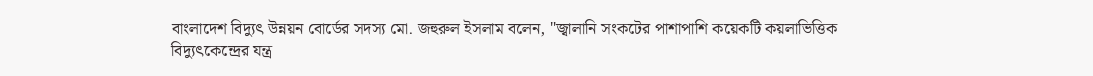বাংলাদেশ বিদ্যুৎ উন্নয়ন বোর্ডের সদস্য মো. জহুরুল ইসলাম বলেন, "জ্বালানি সংকটের পাশাপাশি কয়েকটি কয়লাভিত্তিক বিদ্যুৎকেন্দ্রের যন্ত্র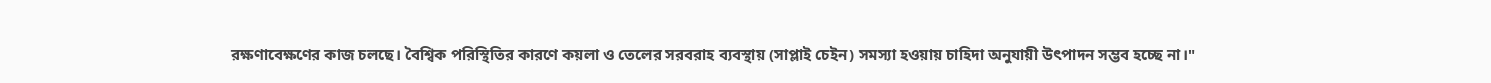রক্ষণাবেক্ষণের কাজ চলছে। বৈশ্বিক পরিস্থিতির কারণে কয়লা ও তেলের সরবরাহ ব্যবস্থায় (সাপ্লাই চেইন) সমস্যা হওয়ায় চাহিদা অনুযায়ী উৎপাদন সম্ভব হচ্ছে না।"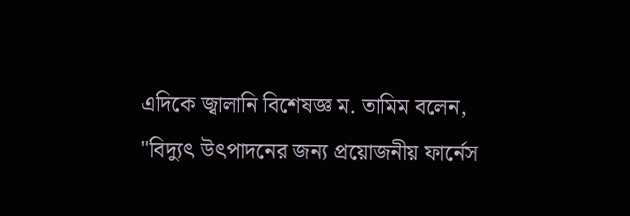এদিকে জ্বালানি বিশেষজ্ঞ ম. তামিম বলেন, "বিদ্যুৎ উৎপাদনের জন্য প্রয়োজনীয় ফার্নেস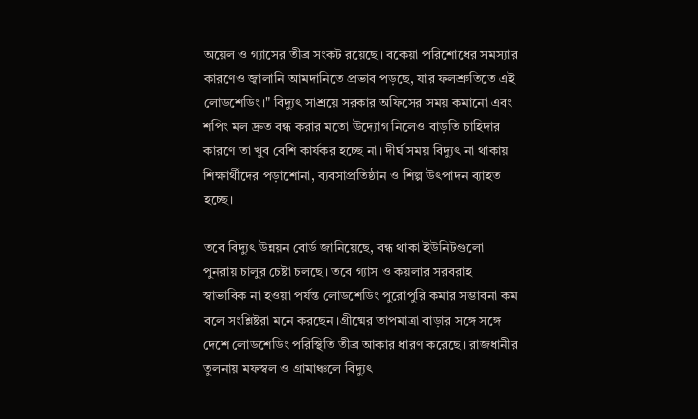অয়েল ও গ্যাসের তীব্র সংকট রয়েছে। বকেয়া পরিশোধের সমস্যার কারণেও জ্বালানি আমদানিতে প্রভাব পড়ছে, যার ফলশ্রুতিতে এই লোডশেডিং।" বিদ্যুৎ সাশ্রয়ে সরকার অফিসের সময় কমানো এবং শপিং মল দ্রুত বন্ধ করার মতো উদ্যোগ নিলেও বাড়তি চাহিদার কারণে তা খুব বেশি কার্যকর হচ্ছে না। দীর্ঘ সময় বিদ্যুৎ না থাকায় শিক্ষার্থীদের পড়াশোনা, ব্যবসাপ্রতিষ্ঠান ও শিল্প উৎপাদন ব্যাহত হচ্ছে।

তবে বিদ্যুৎ উন্নয়ন বোর্ড জানিয়েছে, বন্ধ থাকা ইউনিটগুলো পুনরায় চালুর চেষ্টা চলছে। তবে গ্যাস ও কয়লার সরবরাহ স্বাভাবিক না হওয়া পর্যন্ত লোডশেডিং পুরোপুরি কমার সম্ভাবনা কম বলে সংশ্লিষ্টরা মনে করছেন।গ্রীষ্মের তাপমাত্রা বাড়ার সঙ্গে সঙ্গে দেশে লোডশেডিং পরিস্থিতি তীব্র আকার ধারণ করেছে। রাজধানীর তুলনায় মফস্বল ও গ্রামাঞ্চলে বিদ্যুৎ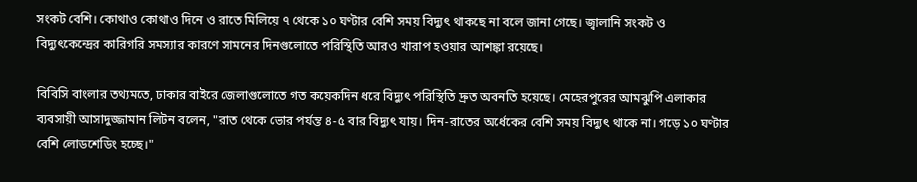সংকট বেশি। কোথাও কোথাও দিনে ও রাতে মিলিয়ে ৭ থেকে ১০ ঘণ্টার বেশি সময় বিদ্যুৎ থাকছে না বলে জানা গেছে। জ্বালানি সংকট ও বিদ্যুৎকেন্দ্রের কারিগরি সমস্যার কারণে সামনের দিনগুলোতে পরিস্থিতি আরও খারাপ হওয়ার আশঙ্কা রয়েছে।

বিবিসি বাংলার তথ্যমতে, ঢাকার বাইরে জেলাগুলোতে গত কয়েকদিন ধরে বিদ্যুৎ পরিস্থিতি দ্রুত অবনতি হয়েছে। মেহেরপুরের আমঝুপি এলাকার ব্যবসায়ী আসাদুজ্জামান লিটন বলেন, "রাত থেকে ভোর পর্যন্ত ৪-৫ বার বিদ্যুৎ যায়। দিন-রাতের অর্ধেকের বেশি সময় বিদ্যুৎ থাকে না। গড়ে ১০ ঘণ্টার বেশি লোডশেডিং হচ্ছে।"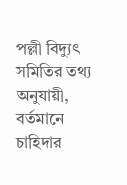পল্লী বিদ্যুৎ সমিতির তথ্য অনুযায়ী, বর্তমানে চাহিদার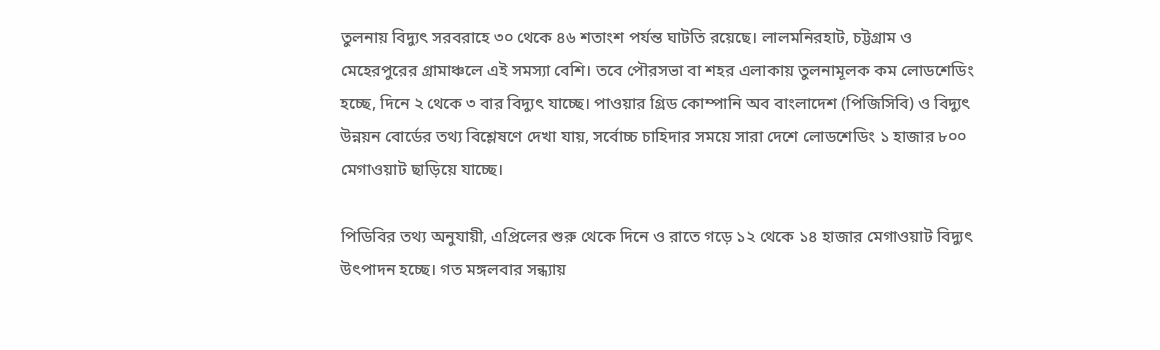তুলনায় বিদ্যুৎ সরবরাহে ৩০ থেকে ৪৬ শতাংশ পর্যন্ত ঘাটতি রয়েছে। লালমনিরহাট, চট্টগ্রাম ও মেহেরপুরের গ্রামাঞ্চলে এই সমস্যা বেশি। তবে পৌরসভা বা শহর এলাকায় তুলনামূলক কম লোডশেডিং হচ্ছে, দিনে ২ থেকে ৩ বার বিদ্যুৎ যাচ্ছে। পাওয়ার গ্রিড কোম্পানি অব বাংলাদেশ (পিজিসিবি) ও বিদ্যুৎ উন্নয়ন বোর্ডের তথ্য বিশ্লেষণে দেখা যায়, সর্বোচ্চ চাহিদার সময়ে সারা দেশে লোডশেডিং ১ হাজার ৮০০ মেগাওয়াট ছাড়িয়ে যাচ্ছে।

পিডিবির তথ্য অনুযায়ী, এপ্রিলের শুরু থেকে দিনে ও রাতে গড়ে ১২ থেকে ১৪ হাজার মেগাওয়াট বিদ্যুৎ উৎপাদন হচ্ছে। গত মঙ্গলবার সন্ধ্যায়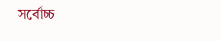সর্বোচ্চ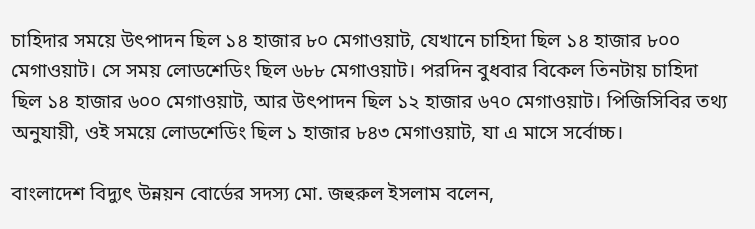চাহিদার সময়ে উৎপাদন ছিল ১৪ হাজার ৮০ মেগাওয়াট, যেখানে চাহিদা ছিল ১৪ হাজার ৮০০ মেগাওয়াট। সে সময় লোডশেডিং ছিল ৬৮৮ মেগাওয়াট। পরদিন বুধবার বিকেল তিনটায় চাহিদা ছিল ১৪ হাজার ৬০০ মেগাওয়াট, আর উৎপাদন ছিল ১২ হাজার ৬৭০ মেগাওয়াট। পিজিসিবির তথ্য অনুযায়ী, ওই সময়ে লোডশেডিং ছিল ১ হাজার ৮৪৩ মেগাওয়াট, যা এ মাসে সর্বোচ্চ।

বাংলাদেশ বিদ্যুৎ উন্নয়ন বোর্ডের সদস্য মো. জহুরুল ইসলাম বলেন,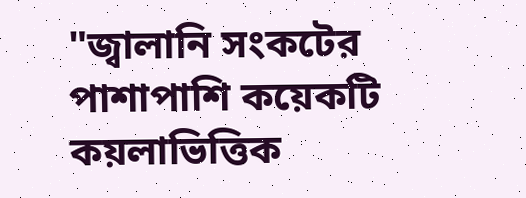"জ্বালানি সংকটের পাশাপাশি কয়েকটি কয়লাভিত্তিক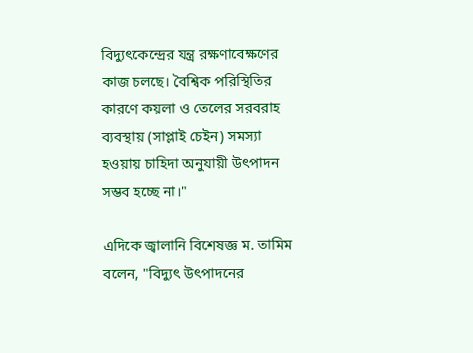বিদ্যুৎকেন্দ্রের যন্ত্র রক্ষণাবেক্ষণের কাজ চলছে। বৈশ্বিক পরিস্থিতির কারণে কয়লা ও তেলের সরবরাহ ব্যবস্থায় (সাপ্লাই চেইন) সমস্যা হওয়ায় চাহিদা অনুযায়ী উৎপাদন সম্ভব হচ্ছে না।"

এদিকে জ্বালানি বিশেষজ্ঞ ম. তামিম বলেন, "বিদ্যুৎ উৎপাদনের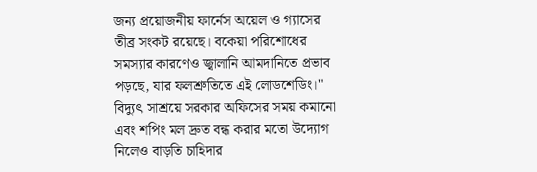জন্য প্রয়োজনীয় ফার্নেস অয়েল ও গ্যাসের তীব্র সংকট রয়েছে। বকেয়া পরিশোধের সমস্যার কারণেও জ্বালানি আমদানিতে প্রভাব পড়ছে, যার ফলশ্রুতিতে এই লোডশেডিং।" বিদ্যুৎ সাশ্রয়ে সরকার অফিসের সময় কমানো এবং শপিং মল দ্রুত বন্ধ করার মতো উদ্যোগ নিলেও বাড়তি চাহিদার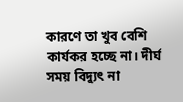কারণে তা খুব বেশি কার্যকর হচ্ছে না। দীর্ঘ সময় বিদ্যুৎ না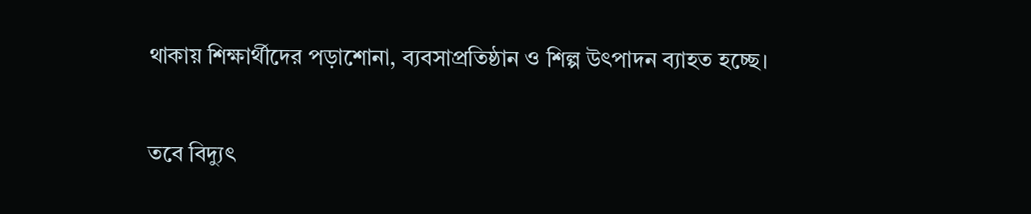থাকায় শিক্ষার্থীদের পড়াশোনা, ব্যবসাপ্রতিষ্ঠান ও শিল্প উৎপাদন ব্যাহত হচ্ছে।

তবে বিদ্যুৎ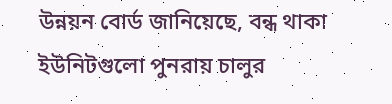উন্নয়ন বোর্ড জানিয়েছে, বন্ধ থাকা ইউনিটগুলো পুনরায় চালুর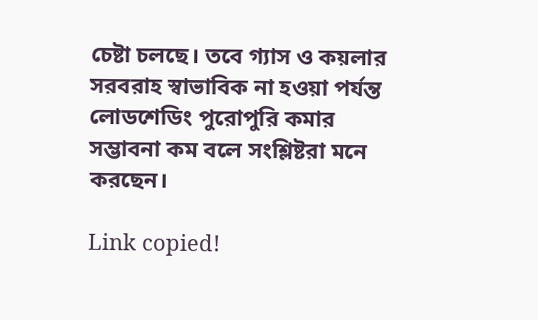চেষ্টা চলছে। তবে গ্যাস ও কয়লার সরবরাহ স্বাভাবিক না হওয়া পর্যন্ত লোডশেডিং পুরোপুরি কমার সম্ভাবনা কম বলে সংশ্লিষ্টরা মনে করছেন।

Link copied!